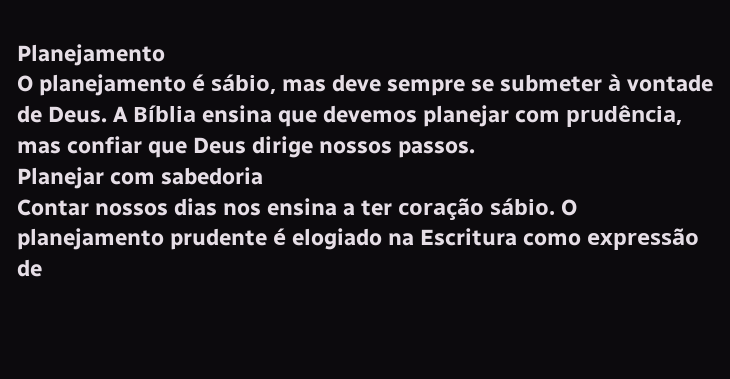Planejamento
O planejamento é sábio, mas deve sempre se submeter à vontade de Deus. A Bíblia ensina que devemos planejar com prudência, mas confiar que Deus dirige nossos passos.
Planejar com sabedoria
Contar nossos dias nos ensina a ter coração sábio. O planejamento prudente é elogiado na Escritura como expressão de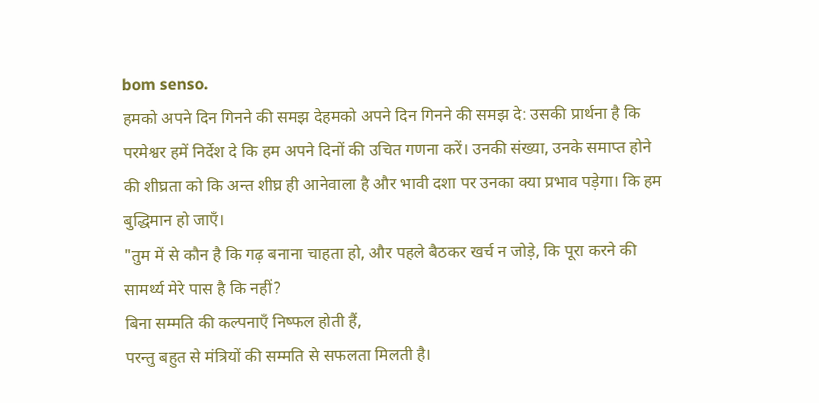bom senso.
हमको अपने दिन गिनने की समझ देहमको अपने दिन गिनने की समझ दे: उसकी प्रार्थना है कि परमेश्वर हमें निर्देश दे कि हम अपने दिनों की उचित गणना करें। उनकी संख्या, उनके समाप्त होने की शीघ्रता को कि अन्त शीघ्र ही आनेवाला है और भावी दशा पर उनका क्या प्रभाव पड़ेगा। कि हम बुद्धिमान हो जाएँ।
"तुम में से कौन है कि गढ़ बनाना चाहता हो, और पहले बैठकर खर्च न जोड़े, कि पूरा करने की सामर्थ्य मेरे पास है कि नहीं?
बिना सम्मति की कल्पनाएँ निष्फल होती हैं,
परन्तु बहुत से मंत्रियों की सम्मति से सफलता मिलती है।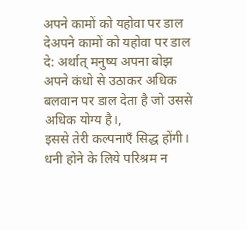अपने कामों को यहोवा पर डाल देअपने कामों को यहोवा पर डाल दे: अर्थात् मनुष्य अपना बोझ अपने कंधो से उठाकर अधिक बलवान पर डाल देता है जो उससे अधिक योग्य है।,
इससे तेरी कल्पनाएँ सिद्ध होंगी।
धनी होने के लिये परिश्रम न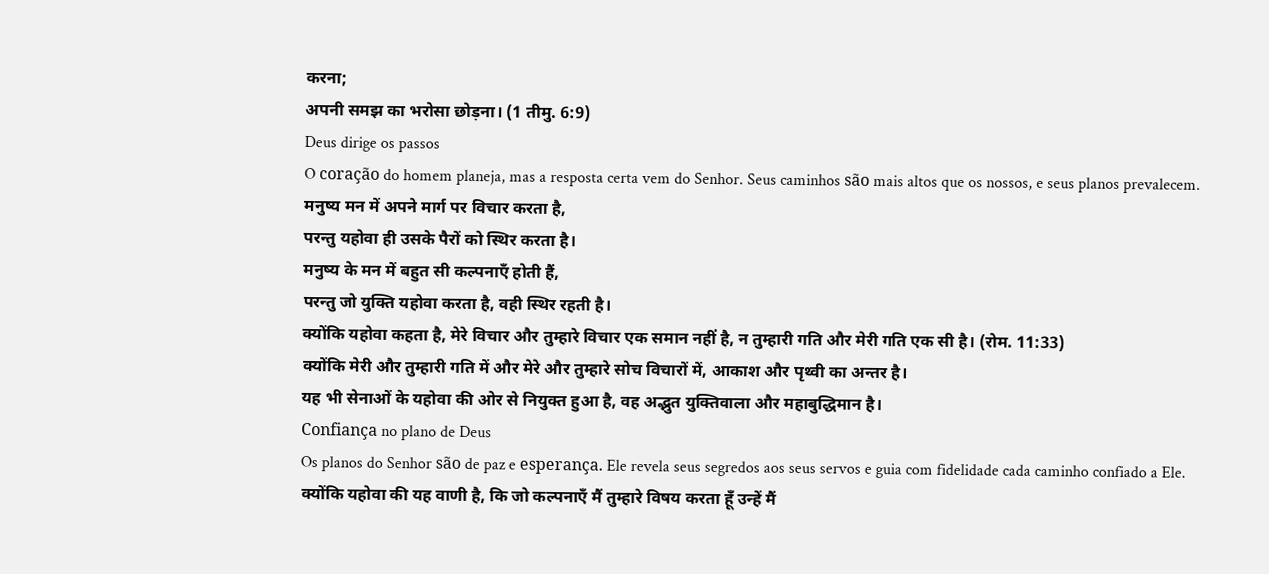करना;
अपनी समझ का भरोसा छोड़ना। (1 तीमु. 6:9)
Deus dirige os passos
O coração do homem planeja, mas a resposta certa vem do Senhor. Seus caminhos são mais altos que os nossos, e seus planos prevalecem.
मनुष्य मन में अपने मार्ग पर विचार करता है,
परन्तु यहोवा ही उसके पैरों को स्थिर करता है।
मनुष्य के मन में बहुत सी कल्पनाएँ होती हैं,
परन्तु जो युक्ति यहोवा करता है, वही स्थिर रहती है।
क्योंकि यहोवा कहता है, मेरे विचार और तुम्हारे विचार एक समान नहीं है, न तुम्हारी गति और मेरी गति एक सी है। (रोम. 11:33)
क्योंकि मेरी और तुम्हारी गति में और मेरे और तुम्हारे सोच विचारों में, आकाश और पृथ्वी का अन्तर है।
यह भी सेनाओं के यहोवा की ओर से नियुक्त हुआ है, वह अद्भुत युक्तिवाला और महाबुद्धिमान है।
Confiança no plano de Deus
Os planos do Senhor são de paz e esperança. Ele revela seus segredos aos seus servos e guia com fidelidade cada caminho confiado a Ele.
क्योंकि यहोवा की यह वाणी है, कि जो कल्पनाएँ मैं तुम्हारे विषय करता हूँ उन्हें मैं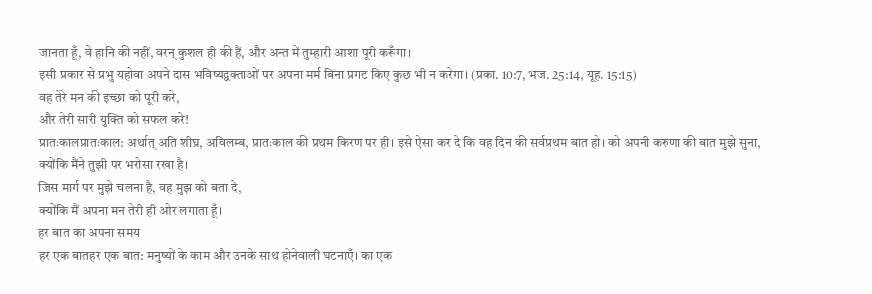जानता हूँ, वे हानि की नहीं, वरन् कुशल ही की हैं, और अन्त में तुम्हारी आशा पूरी करूँगा।
इसी प्रकार से प्रभु यहोवा अपने दास भविष्यद्वक्ताओं पर अपना मर्म बिना प्रगट किए कुछ भी न करेगा। (प्रका. 10:7, भज. 25:14, यूह. 15:15)
वह तेरे मन की इच्छा को पूरी करे,
और तेरी सारी युक्ति को सफल करे!
प्रातःकालप्रातःकाल: अर्थात् अति शीघ्र, अविलम्ब, प्रातःकाल की प्रथम किरण पर ही। इसे ऐसा कर दे कि वह दिन की सर्वप्रथम बात हो। को अपनी करुणा की बात मुझे सुना,
क्योंकि मैंने तुझी पर भरोसा रखा है।
जिस मार्ग पर मुझे चलना है, वह मुझ को बता दे,
क्योंकि मैं अपना मन तेरी ही ओर लगाता हूँ।
हर बात का अपना समय
हर एक बातहर एक बात: मनुष्यों के काम और उनके साथ होनेवाली घटनाएँ। का एक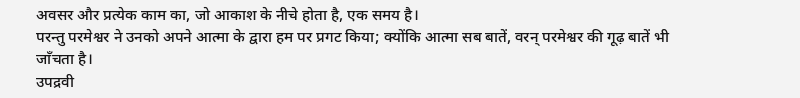अवसर और प्रत्येक काम का, जो आकाश के नीचे होता है, एक समय है।
परन्तु परमेश्वर ने उनको अपने आत्मा के द्वारा हम पर प्रगट किया; क्योंकि आत्मा सब बातें, वरन् परमेश्वर की गूढ़ बातें भी जाँचता है।
उपद्रवी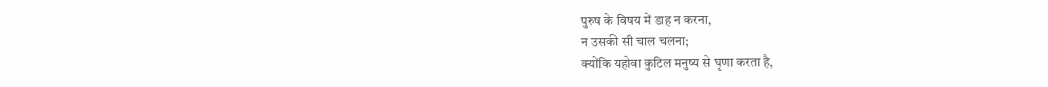पुरुष के विषय में डाह न करना,
न उसकी सी चाल चलना;
क्योंकि यहोवा कुटिल मनुष्य से घृणा करता है,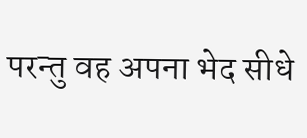परन्तु वह अपना भेद सीधे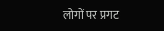लोगों पर प्रगट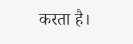करता है।